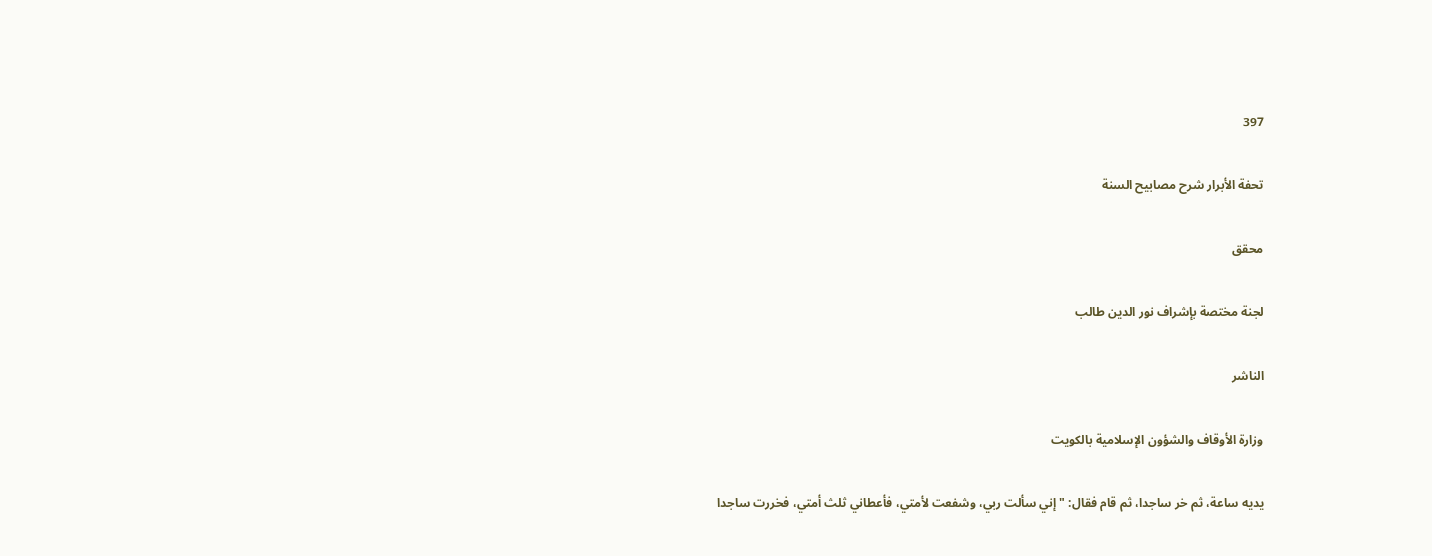397

تحفة الأبرار شرح مصابيح السنة

محقق

لجنة مختصة بإشراف نور الدين طالب

الناشر

وزارة الأوقاف والشؤون الإسلامية بالكويت

يديه ساعة، ثم خر ساجدا، ثم قام فقال: " إني سألت ربي، وشفعت لأمتي، فأعطاني ثلث أمتي، فخررت ساجدا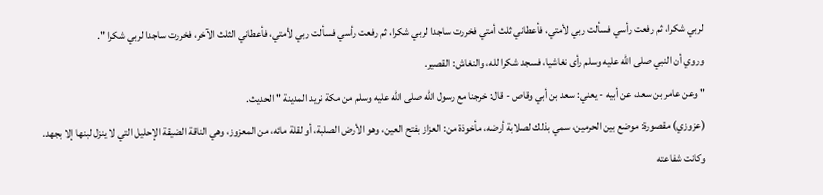لربي شكرا، ثم رفعت رأسي فسألت ربي لأمتي، فأعطاني ثلث أمتي فخررت ساجدا لربي شكرا، ثم رفعت رأسي فسألت ربي لأمتي، فأعطاني الثلث الآخر، فخررت ساجدا لربي شكرا ".
وروي أن النبي صلى الله عليه وسلم رأى نغاشيا، فسجد شكرا لله، والنغاش: القصير.
" وعن عامر بن سعد، عن أبيه - يعني: سعد بن أبي وقاص - قال: خرجنا مع رسول الله صلى الله عليه وسلم من مكة نريد المدينة " الحديث.
(عزوزي) مقصورة: موضع بين الحرمين، سمي بذلك لصلابة أرضه، مأخوذة من: العزاز بفتح العين، وهو الأرض الصلبة، أو لقلة مائه، من المعزوز، وهي الناقة الضيقة الإحليل التي لا ينزل لبنها إلا بجهد.
وكانت شفاعته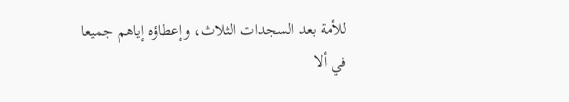للأمة بعد السجدات الثلاث، وإعطاؤه إياهم جميعا في ألا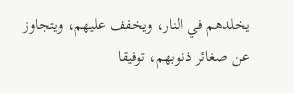يخلدهم في النار، ويخفف عليهم، ويتجاوز عن صغائر ذنوبهم، توفيقا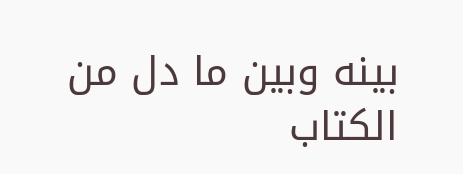بينه وبين ما دل من الكتاب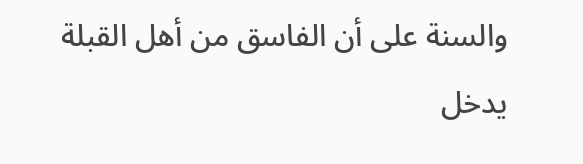والسنة على أن الفاسق من أهل القبلة يدخل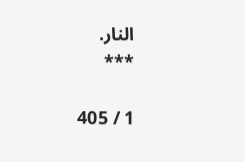النار.
***

1 / 405